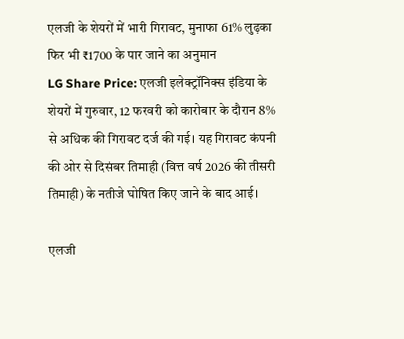एलजी के शेयरों में भारी गिरावट, मुनाफा 61% लुढ़का फिर भी ₹1700 के पार जाने का अनुमान
LG Share Price: एलजी इलेक्ट्रॉनिक्स इंडिया के शेयरों में गुरुवार, 12 फरवरी को कारोबार के दौरान 8% से अधिक की गिरावट दर्ज की गई। यह गिरावट कंपनी की ओर से दिसंबर तिमाही (वित्त वर्ष 2026 की तीसरी तिमाही) के नतीजे घोषित किए जाने के बाद आई।

एलजी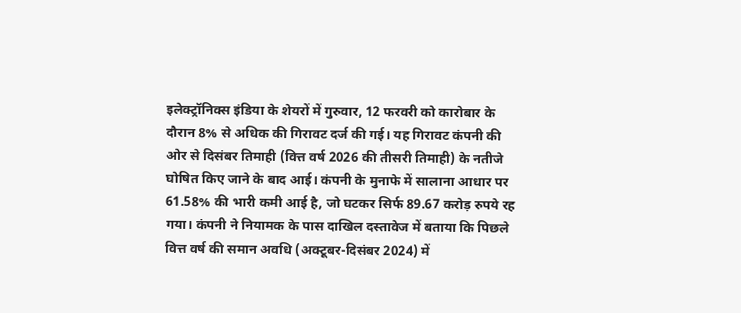इलेक्ट्रॉनिक्स इंडिया के शेयरों में गुरुवार, 12 फरवरी को कारोबार के दौरान 8% से अधिक की गिरावट दर्ज की गई। यह गिरावट कंपनी की ओर से दिसंबर तिमाही (वित्त वर्ष 2026 की तीसरी तिमाही) के नतीजे घोषित किए जाने के बाद आई। कंपनी के मुनाफे में सालाना आधार पर 61.58% की भारी कमी आई है, जो घटकर सिर्फ 89.67 करोड़ रुपये रह गया। कंपनी ने नियामक के पास दाखिल दस्तावेज में बताया कि पिछले वित्त वर्ष की समान अवधि (अक्टूबर-दिसंबर 2024) में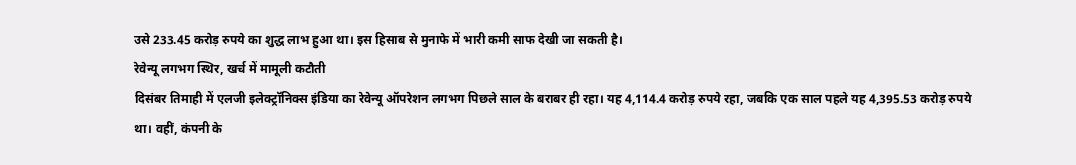उसे 233.45 करोड़ रुपये का शुद्ध लाभ हुआ था। इस हिसाब से मुनाफे में भारी कमी साफ देखी जा सकती है।
रेवेन्यू लगभग स्थिर, खर्च में मामूली कटौती
दिसंबर तिमाही में एलजी इलेक्ट्रॉनिक्स इंडिया का रेवेन्यू ऑपरेशन लगभग पिछले साल के बराबर ही रहा। यह 4,114.4 करोड़ रुपये रहा, जबकि एक साल पहले यह 4,395.53 करोड़ रुपये था। वहीं, कंपनी के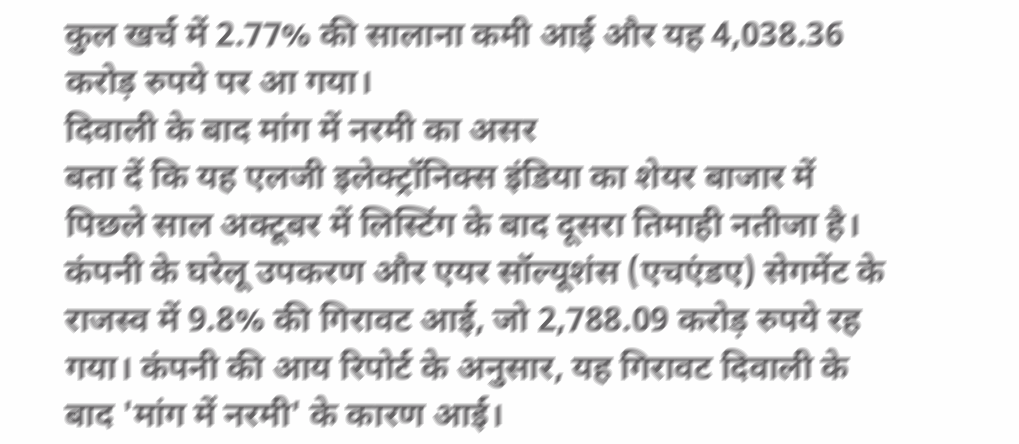कुल खर्च में 2.77% की सालाना कमी आई और यह 4,038.36 करोड़ रुपये पर आ गया।
दिवाली के बाद मांग में नरमी का असर
बता दें कि यह एलजी इलेक्ट्रॉनिक्स इंडिया का शेयर बाजार में पिछले साल अक्टूबर में लिस्टिंग के बाद दूसरा तिमाही नतीजा है। कंपनी के घरेलू उपकरण और एयर सॉल्यूशंस (एचएंडए) सेगमेंट के राजस्व में 9.8% की गिरावट आई, जो 2,788.09 करोड़ रुपये रह गया। कंपनी की आय रिपोर्ट के अनुसार, यह गिरावट दिवाली के बाद 'मांग में नरमी' के कारण आई।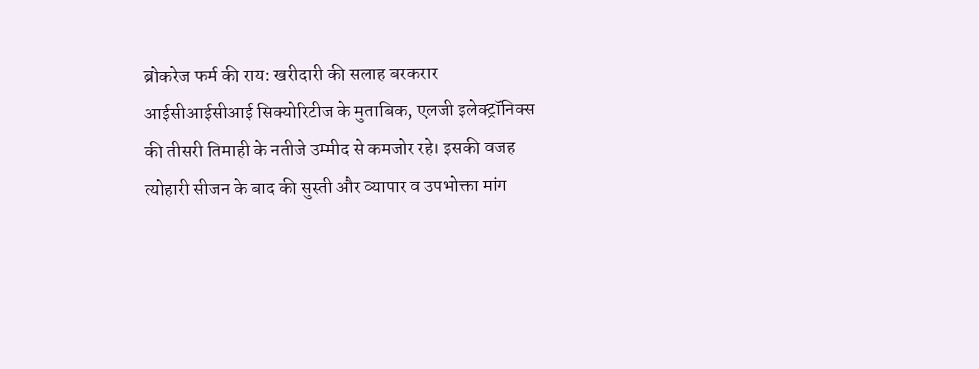ब्रोकरेज फर्म की राय: खरीदारी की सलाह बरकरार
आईसीआईसीआई सिक्योरिटीज के मुताबिक, एलजी इलेक्ट्रॉनिक्स की तीसरी तिमाही के नतीजे उम्मीद से कमजोर रहे। इसकी वजह त्योहारी सीजन के बाद की सुस्ती और व्यापार व उपभोक्ता मांग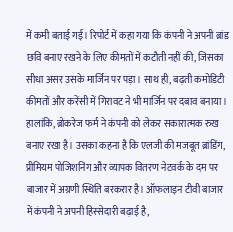में कमी बताई गई। रिपोर्ट में कहा गया कि कंपनी ने अपनी ब्रांड छवि बनाए रखने के लिए कीमतों में कटौती नहीं की, जिसका सीधा असर उसके मार्जिन पर पड़ा। साथ ही, बढ़ती कमोडिटी कीमतों और करेंसी में गिरावट ने भी मार्जिन पर दबाव बनाया।
हालांकि, ब्रोकरेज फर्म ने कंपनी को लेकर सकारात्मक रुख बनाए रखा है। उसका कहना है कि एलजी की मजबूत ब्रांडिंग, प्रीमियम पोजिशनिंग और व्यापक वितरण नेटवर्क के दम पर बाजार में अग्रणी स्थिति बरकरार है। ऑफलाइन टीवी बाजार में कंपनी ने अपनी हिस्सेदारी बढ़ाई है,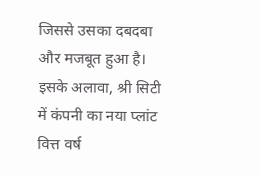जिससे उसका दबदबा और मजबूत हुआ है। इसके अलावा, श्री सिटी में कंपनी का नया प्लांट वित्त वर्ष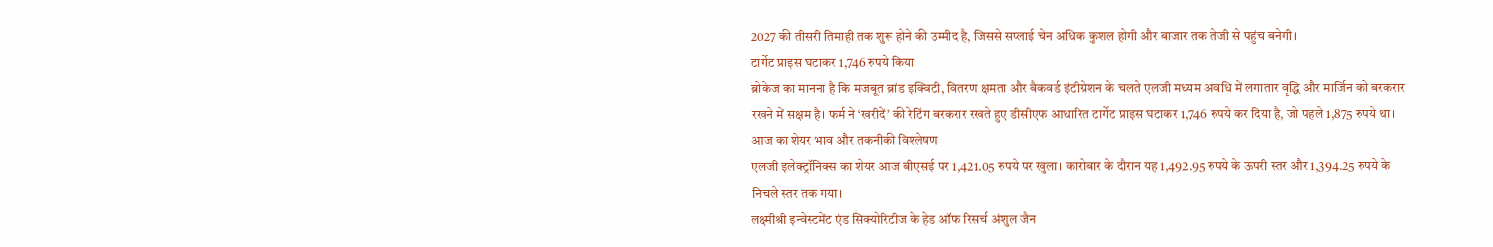2027 की तीसरी तिमाही तक शुरू होने की उम्मीद है, जिससे सप्लाई चेन अधिक कुशल होगी और बाजार तक तेजी से पहुंच बनेगी।
टार्गेट प्राइस घटाकर 1,746 रुपये किया
ब्रोकेज का मानना है कि मजबूत ब्रांड इक्विटी, वितरण क्षमता और बैकवर्ड इंटीग्रेशन के चलते एलजी मध्यम अवधि में लगातार वृद्धि और मार्जिन को बरकरार रखने में सक्षम है। फर्म ने ‘खरीदें’ की रेटिंग बरकरार रखते हुए डीसीएफ आधारित टार्गेट प्राइस घटाकर 1,746 रुपये कर दिया है, जो पहले 1,875 रुपये था।
आज का शेयर भाव और तकनीकी विश्लेषण
एलजी इलेक्ट्रॉनिक्स का शेयर आज बीएसई पर 1,421.05 रुपये पर खुला। कारोबार के दौरान यह 1,492.95 रुपये के ऊपरी स्तर और 1,394.25 रुपये के निचले स्तर तक गया।
लक्ष्मीश्री इन्वेस्टमेंट एंड सिक्योरिटीज के हेड ऑफ रिसर्च अंशुल जैन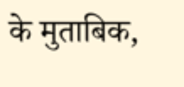के मुताबिक,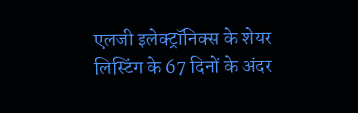एलजी इलेक्ट्रॉनिक्स के शेयर लिस्टिंग के 67 दिनों के अंदर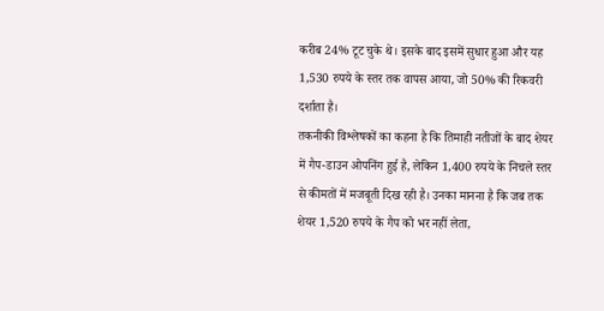करीब 24% टूट चुके थे। इसके बाद इसमें सुधार हुआ और यह 1,530 रुपये के स्तर तक वापस आया, जो 50% की रिकवरी दर्शाता है।
तकनीकी विश्लेषकों का कहना है कि तिमाही नतीजों के बाद शेयर में गैप-डाउन ओपनिंग हुई है, लेकिन 1,400 रुपये के निचले स्तर से कीमतों में मजबूती दिख रही है। उनका मानना है कि जब तक शेयर 1,520 रुपये के गैप को भर नहीं लेता,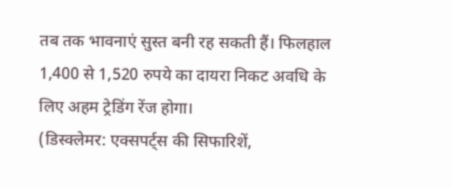तब तक भावनाएं सुस्त बनी रह सकती हैं। फिलहाल 1,400 से 1,520 रुपये का दायरा निकट अवधि के लिए अहम ट्रेडिंग रेंज होगा।
(डिस्क्लेमर: एक्सपर्ट्स की सिफारिशें,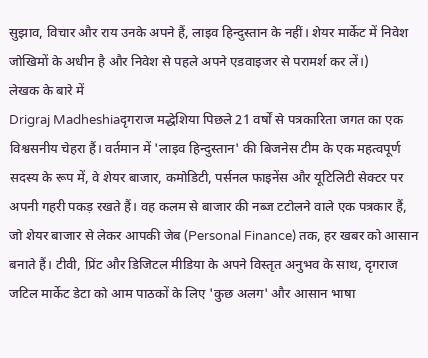सुझाव, विचार और राय उनके अपने हैं, लाइव हिन्दुस्तान के नहीं। शेयर मार्केट में निवेश जोखिमों के अधीन है और निवेश से पहले अपने एडवाइजर से परामर्श कर लें।)
लेखक के बारे में
Drigraj Madheshiaदृगराज मद्धेशिया पिछले 21 वर्षों से पत्रकारिता जगत का एक विश्वसनीय चेहरा हैं। वर्तमान में 'लाइव हिन्दुस्तान' की बिजनेस टीम के एक महत्वपूर्ण सदस्य के रूप में, वे शेयर बाजार, कमोडिटी, पर्सनल फाइनेंस और यूटिलिटी सेक्टर पर अपनी गहरी पकड़ रखते हैं। वह कलम से बाजार की नब्ज टटोलने वाले एक पत्रकार हैं, जो शेयर बाजार से लेकर आपकी जेब (Personal Finance) तक, हर खबर को आसान बनाते हैं। टीवी, प्रिंट और डिजिटल मीडिया के अपने विस्तृत अनुभव के साथ, दृगराज जटिल मार्केट डेटा को आम पाठकों के लिए 'कुछ अलग' और आसान भाषा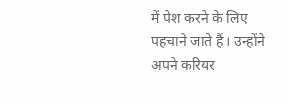में पेश करने के लिए पहचाने जाते हैं। उन्होंने अपने करियर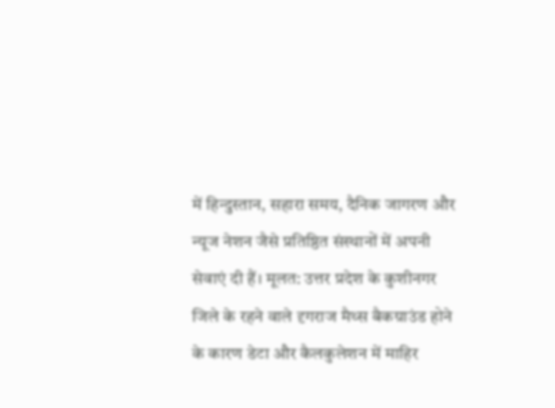में हिन्दुस्तान, सहारा समय, दैनिक जागरण और न्यूज नेशन जैसे प्रतिष्ठित संस्थानों में अपनी सेवाएं दी हैं। मूलत: उत्तर प्रदेश के कुशीनगर जिले के रहने वाले दृगराज मैथ्स बैकग्राउंड होने के कारण डेटा और कैलकुलेशन में माहिर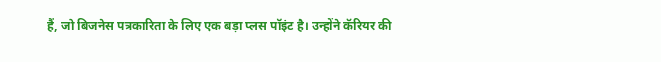हैं, जो बिजनेस पत्रकारिता के लिए एक बड़ा प्लस पॉइंट है। उन्होंने कॅरियर की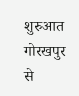शुरुआत गोरखपुर से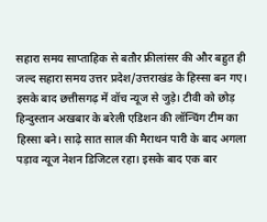सहारा समय साप्ताहिक से बतौर फ्रीलांसर की और बहुत ही जल्द सहारा समय उत्तर प्रदेश/उत्तराखंड के हिस्सा बन गए। इसके बाद छत्तीसगढ़ में वॉच न्यूज से जुड़े। टीवी को छोड़ हिन्दुस्तान अखबार के बरेली एडिशन की लॉन्चिंग टीम का हिस्सा बने। साढ़े सात साल की मैराथन पारी के बाद अगला पड़ाव न्यूज नेशन डिजिटल रहा। इसके बाद एक बार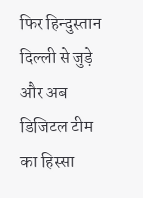फिर हिन्दुस्तान दिल्ली से जुड़े और अब डिजिटल टीम का हिस्सा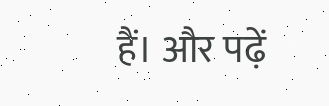हैं। और पढ़ें